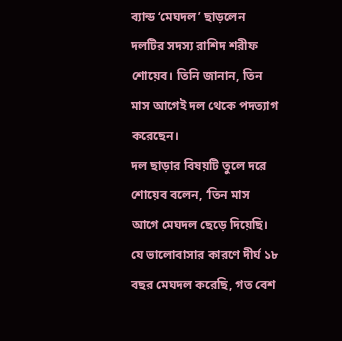ব্যান্ড ‘মেঘদল’ ছাড়লেন দলটির সদস্য রাশিদ শরীফ শোয়েব। তিনি জানান, তিন মাস আগেই দল থেকে পদত্যাগ করেছেন।
দল ছাড়ার বিষয়টি তুলে দরে শোয়েব বলেন, ‘তিন মাস আগে মেঘদল ছেড়ে দিয়েছি। যে ভালোবাসার কারণে দীর্ঘ ১৮ বছর মেঘদল করেছি, গত বেশ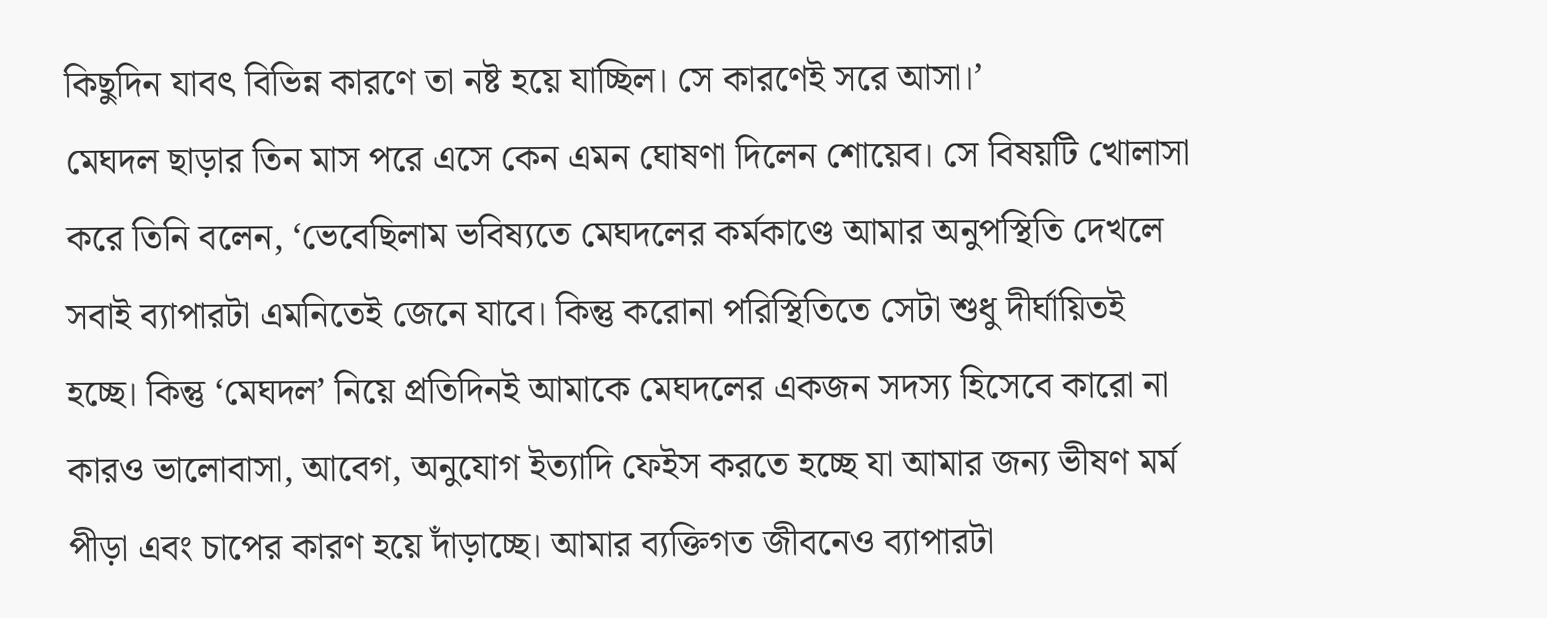কিছুদিন যাবৎ বিভিন্ন কারণে তা নষ্ট হয়ে যাচ্ছিল। সে কারণেই সরে আসা।’
মেঘদল ছাড়ার তিন মাস পরে এসে কেন এমন ঘোষণা দিলেন শোয়েব। সে বিষয়টি খোলাসা করে তিনি বলেন, ‘ভেবেছিলাম ভবিষ্যতে মেঘদলের কর্মকাণ্ডে আমার অনুপস্থিতি দেখলে সবাই ব্যাপারটা এমনিতেই জেনে যাবে। কিন্তু করোনা পরিস্থিতিতে সেটা শুধু দীর্ঘায়িতই হচ্ছে। কিন্তু ‘মেঘদল’ নিয়ে প্রতিদিনই আমাকে মেঘদলের একজন সদস্য হিসেবে কারো না কারও ভালোবাসা, আবেগ, অনুযোগ ইত্যাদি ফেইস করতে হচ্ছে যা আমার জন্য ভীষণ মর্ম পীড়া এবং চাপের কারণ হয়ে দাঁড়াচ্ছে। আমার ব্যক্তিগত জীবনেও ব্যাপারটা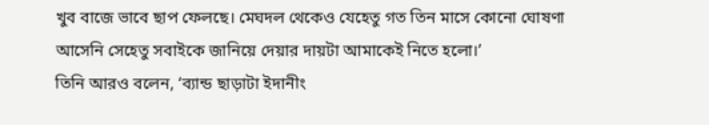খুব বাজে ভাবে ছাপ ফেলছে। মেঘদল থেকেও যেহেতু গত তিন মাসে কোনো ঘোষণা আসেনি সেহেতু সবাইকে জানিয়ে দেয়ার দায়টা আমাকেই নিতে হলো।’
তিনি আরও বলেন, ‘ব্যান্ড ছাড়াটা ইদানীং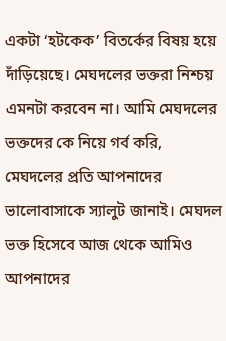একটা ‘হটকেক’ বিতর্কের বিষয় হয়ে দাঁড়িয়েছে। মেঘদলের ভক্তরা নিশ্চয় এমনটা করবেন না। আমি মেঘদলের ভক্তদের কে নিয়ে গর্ব করি, মেঘদলের প্রতি আপনাদের ভালোবাসাকে স্যালুট জানাই। মেঘদল ভক্ত হিসেবে আজ থেকে আমিও আপনাদের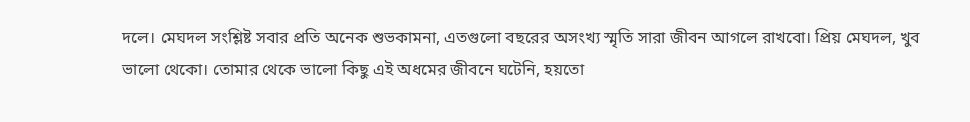দলে। মেঘদল সংশ্লিষ্ট সবার প্রতি অনেক শুভকামনা, এতগুলো বছরের অসংখ্য স্মৃতি সারা জীবন আগলে রাখবো। প্রিয় মেঘদল, খুব ভালো থেকো। তোমার থেকে ভালো কিছু এই অধমের জীবনে ঘটেনি, হয়তো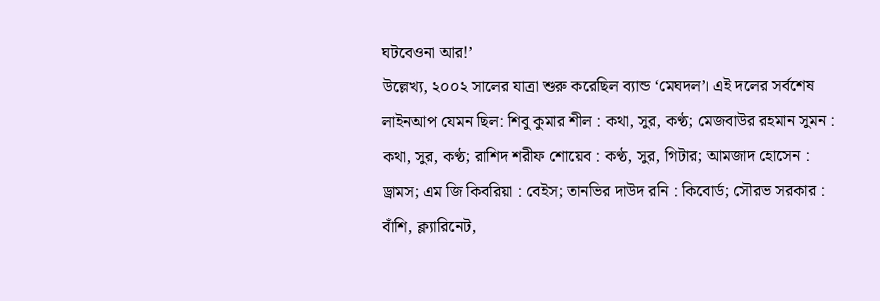ঘটবেওনা আর!’
উল্লেখ্য, ২০০২ সালের যাত্রা শুরু করেছিল ব্যান্ড ‘মেঘদল’। এই দলের সর্বশেষ লাইনআপ যেমন ছিল: শিবু কুমার শীল : কথা, সুর, কণ্ঠ; মেজবাউর রহমান সুমন : কথা, সুর, কণ্ঠ; রাশিদ শরীফ শোয়েব : কণ্ঠ, সুর, গিটার; আমজাদ হোসেন : ড্রামস; এম জি কিবরিয়া : বেইস; তানভির দাউদ রনি : কিবোর্ড; সৌরভ সরকার : বাঁশি, ক্ল্যারিনেট,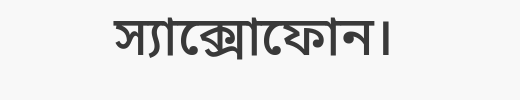স্যাক্সোফোন।